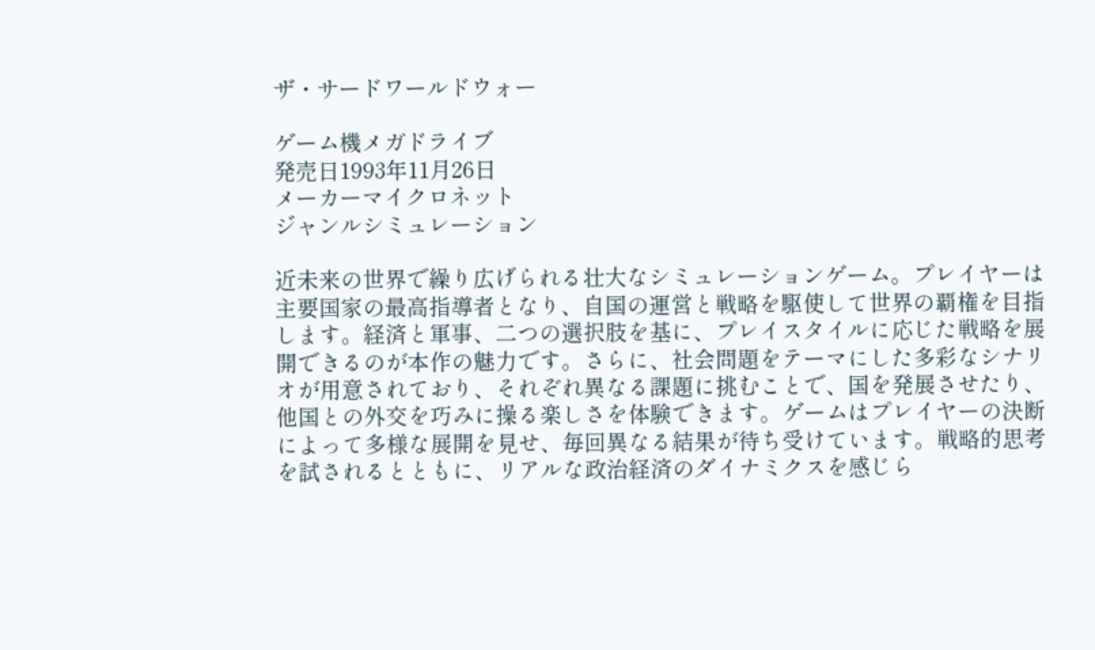ザ・サードワールドウォー

ゲーム機メガドライブ
発売日1993年11月26日
メーカーマイクロネット
ジャンルシミュレーション

近未来の世界で繰り広げられる壮大なシミュレーションゲーム。プレイヤーは主要国家の最高指導者となり、自国の運営と戦略を駆使して世界の覇権を目指します。経済と軍事、二つの選択肢を基に、プレイスタイルに応じた戦略を展開できるのが本作の魅力です。さらに、社会問題をテーマにした多彩なシナリオが用意されており、それぞれ異なる課題に挑むことで、国を発展させたり、他国との外交を巧みに操る楽しさを体験できます。ゲームはプレイヤーの決断によって多様な展開を見せ、毎回異なる結果が待ち受けています。戦略的思考を試されるとともに、リアルな政治経済のダイナミクスを感じら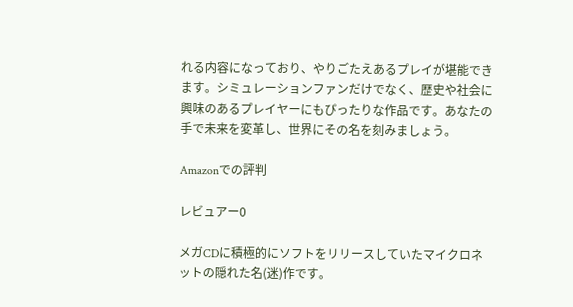れる内容になっており、やりごたえあるプレイが堪能できます。シミュレーションファンだけでなく、歴史や社会に興味のあるプレイヤーにもぴったりな作品です。あなたの手で未来を変革し、世界にその名を刻みましょう。

Amazonでの評判

レビュアー0

メガCDに積極的にソフトをリリースしていたマイクロネットの隠れた名(迷)作です。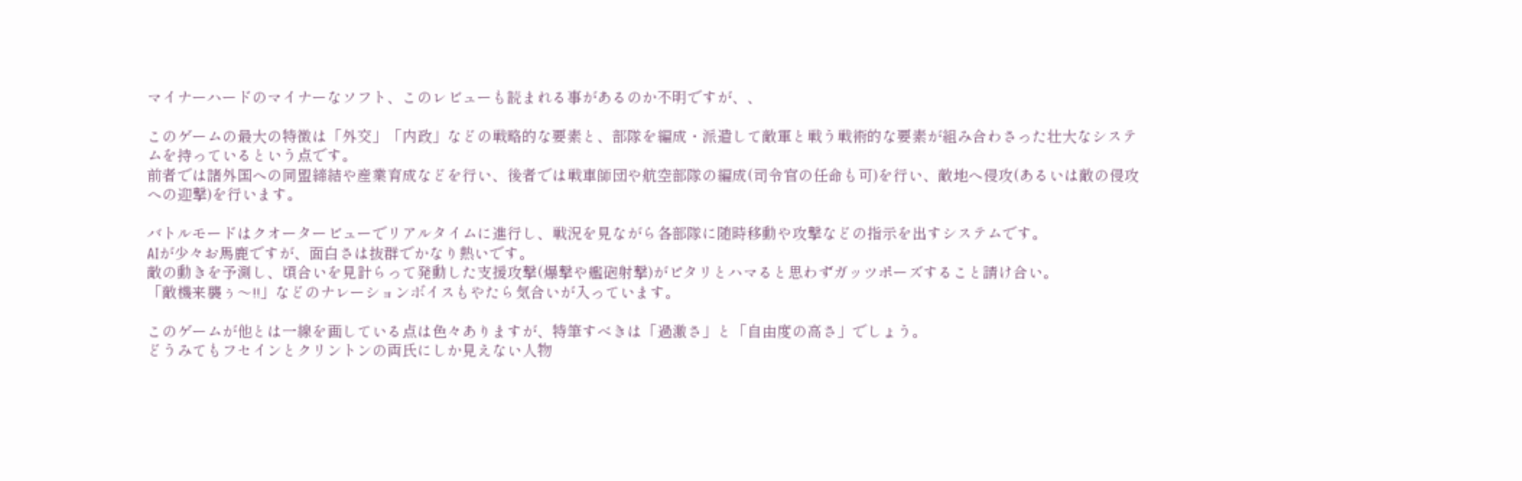マイナーハードのマイナーなソフト、このレビューも読まれる事があるのか不明ですが、、

このゲームの最大の特徴は「外交」「内政」などの戦略的な要素と、部隊を編成・派遣して敵軍と戦う戦術的な要素が組み合わさった壮大なシステムを持っているという点です。
前者では諸外国への同盟締結や産業育成などを行い、後者では戦車師団や航空部隊の編成(司令官の任命も可)を行い、敵地へ侵攻(あるいは敵の侵攻への迎撃)を行います。

バトルモードはクオータービューでリアルタイムに進行し、戦況を見ながら各部隊に随時移動や攻撃などの指示を出すシステムです。
AIが少々お馬鹿ですが、面白さは抜群でかなり熱いです。
敵の動きを予測し、頃合いを見計らって発動した支援攻撃(爆撃や艦砲射撃)がピタリとハマると思わずガッツポーズすること請け合い。
「敵機来襲ぅ〜!!」などのナレーションボイスもやたら気合いが入っています。

このゲームが他とは一線を画している点は色々ありますが、特筆すべきは「過激さ」と「自由度の高さ」でしょう。
どうみてもフセインとクリントンの両氏にしか見えない人物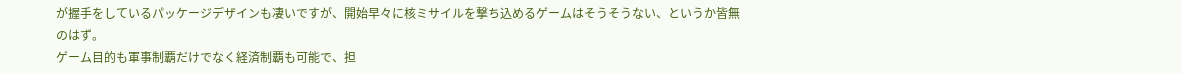が握手をしているパッケージデザインも凄いですが、開始早々に核ミサイルを撃ち込めるゲームはそうそうない、というか皆無のはず。
ゲーム目的も軍事制覇だけでなく経済制覇も可能で、担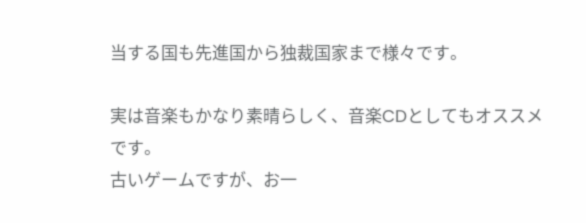当する国も先進国から独裁国家まで様々です。

実は音楽もかなり素晴らしく、音楽CDとしてもオススメです。
古いゲームですが、お一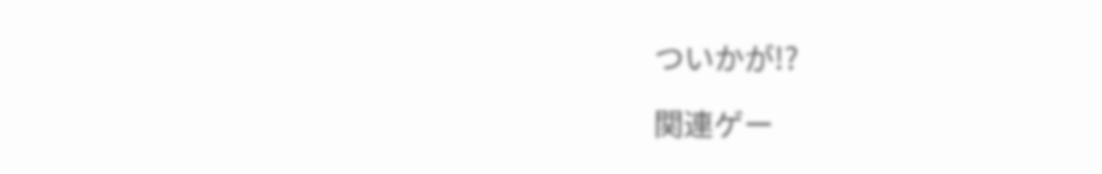ついかが!?

関連ゲー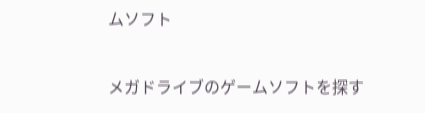ムソフト

メガドライブのゲームソフトを探す